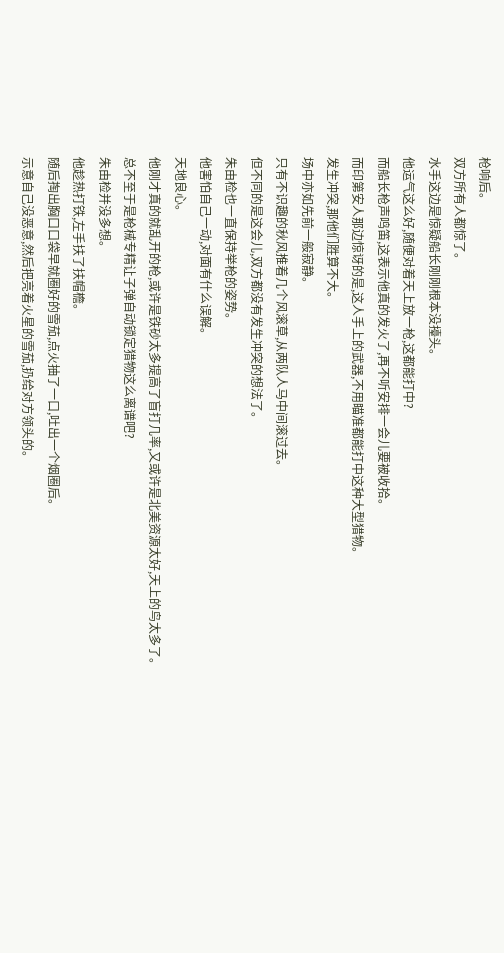枪响后。
双方所有人都惊了。
水手这边是惊疑船长刚刚根本没擡头。
他运气这么好,随便对着天上放一枪,这都能打中?
而船长枪声鸣笛,这表示他真的发火了,再不听安排一会儿要被收拾。
而印第安人那边惊讶的是,这人手上的武器,不用瞄准都能打中这种大型猎物。
发生冲突,那他们胜算不大。
场中亦如先前一般寂静。
只有不识趣的秋风推着几个风滚草,从两队人马中间滚过去。
但不同的是这会儿,双方都没有发生冲突的想法了。
朱由检也一直保持举枪的姿势。
他害怕自己一动,对面有什么误解。
天地良心。
他刚才真的就乱开的枪,或许是铁砂太多提高了盲打几率,又或许是北美资源太好,天上的鸟太多了。
总不至于是枪械专精让子弹自动锁定猎物这么离谱吧?
朱由检并没多想。
他趁热打铁,左手扶了扶帽檐。
随后掏出胸口口袋早就圈好的雪茄,点火抽了一口,吐出一个烟圈后。
示意自己没恶意,然后把亮着火星的雪茄,扔给对方领头的。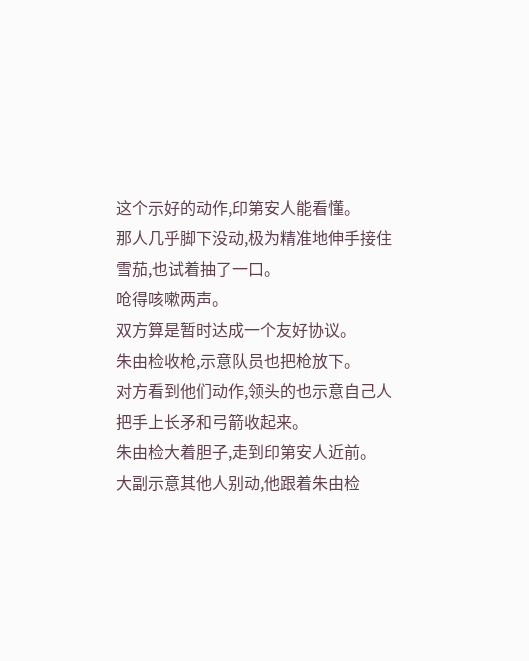这个示好的动作,印第安人能看懂。
那人几乎脚下没动,极为精准地伸手接住雪茄,也试着抽了一口。
呛得咳嗽两声。
双方算是暂时达成一个友好协议。
朱由检收枪,示意队员也把枪放下。
对方看到他们动作,领头的也示意自己人把手上长矛和弓箭收起来。
朱由检大着胆子,走到印第安人近前。
大副示意其他人别动,他跟着朱由检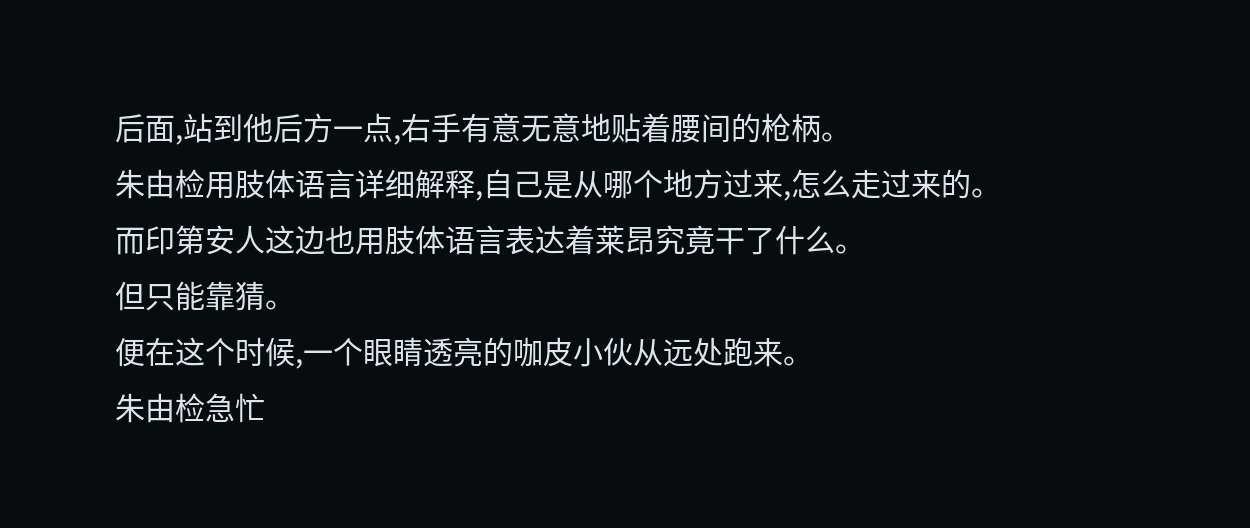后面,站到他后方一点,右手有意无意地贴着腰间的枪柄。
朱由检用肢体语言详细解释,自己是从哪个地方过来,怎么走过来的。
而印第安人这边也用肢体语言表达着莱昂究竟干了什么。
但只能靠猜。
便在这个时候,一个眼睛透亮的咖皮小伙从远处跑来。
朱由检急忙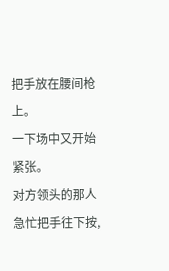把手放在腰间枪上。
一下场中又开始紧张。
对方领头的那人急忙把手往下按,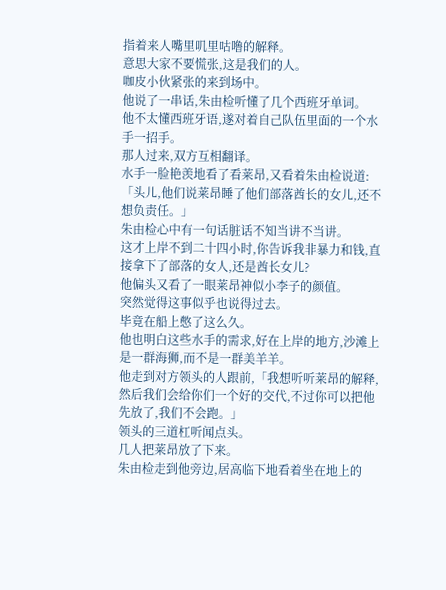指着来人嘴里叽里咕噜的解释。
意思大家不要慌张,这是我们的人。
咖皮小伙紧张的来到场中。
他说了一串话,朱由检听懂了几个西班牙单词。
他不太懂西班牙语,遂对着自己队伍里面的一个水手一招手。
那人过来,双方互相翻译。
水手一脸艳羡地看了看莱昂,又看着朱由检说道:「头儿,他们说莱昂睡了他们部落酋长的女儿,还不想负责任。」
朱由检心中有一句话脏话不知当讲不当讲。
这才上岸不到二十四小时,你告诉我非暴力和钱,直接拿下了部落的女人,还是酋长女儿?
他偏头又看了一眼莱昂神似小李子的颜值。
突然觉得这事似乎也说得过去。
毕竟在船上憋了这么久。
他也明白这些水手的需求,好在上岸的地方,沙滩上是一群海狮,而不是一群美羊羊。
他走到对方领头的人跟前,「我想听听莱昂的解释,然后我们会给你们一个好的交代,不过你可以把他先放了,我们不会跑。」
领头的三道杠听闻点头。
几人把莱昂放了下来。
朱由检走到他旁边,居高临下地看着坐在地上的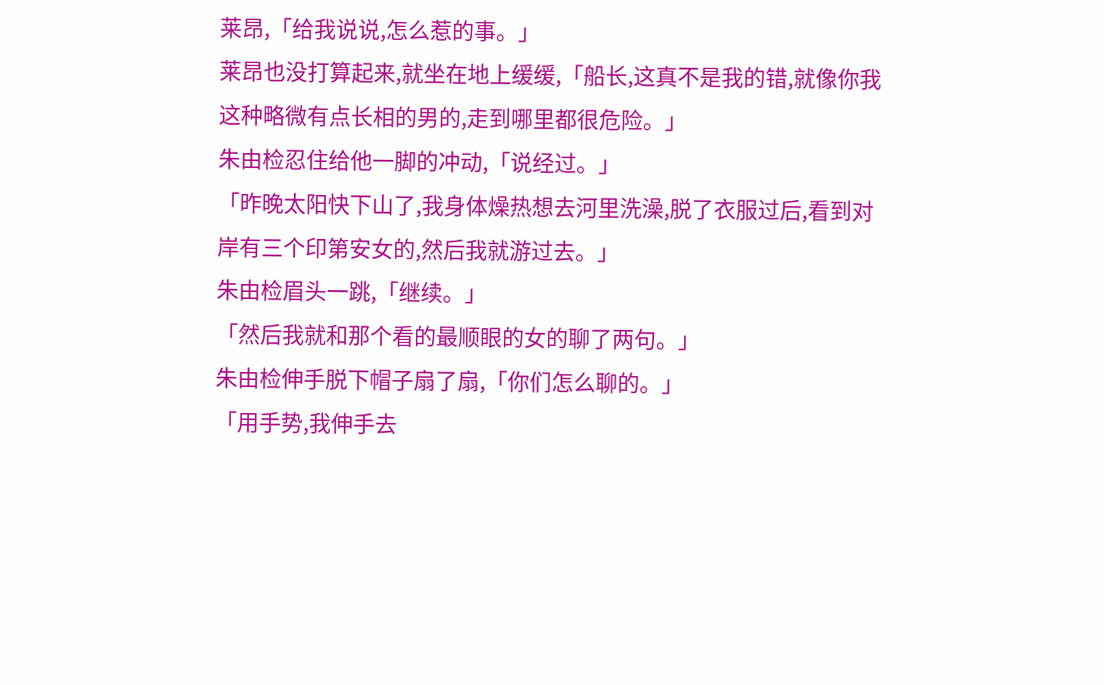莱昂,「给我说说,怎么惹的事。」
莱昂也没打算起来,就坐在地上缓缓,「船长,这真不是我的错,就像你我这种略微有点长相的男的,走到哪里都很危险。」
朱由检忍住给他一脚的冲动,「说经过。」
「昨晚太阳快下山了,我身体燥热想去河里洗澡,脱了衣服过后,看到对岸有三个印第安女的,然后我就游过去。」
朱由检眉头一跳,「继续。」
「然后我就和那个看的最顺眼的女的聊了两句。」
朱由检伸手脱下帽子扇了扇,「你们怎么聊的。」
「用手势,我伸手去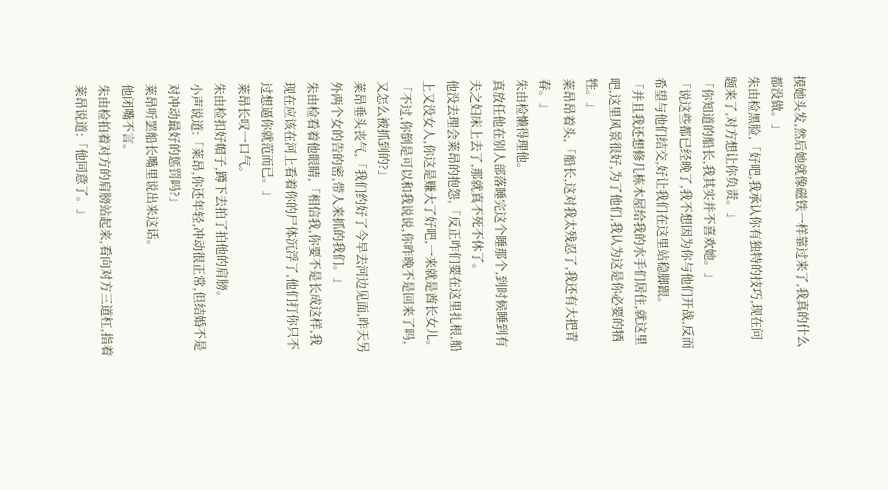摸她头发,然后她就像磁铁一样靠过来了,我真的什么都没做。」
朱由检黑脸,「好吧,我承认你有独特的技巧,现在问题来了,对方想让你负责。」
「你知道的船长,我其实并不喜欢她。」
「说这些都已经晚了,我不想因为你与他们开战,反而希望与他们结交,好让我们在这里站稳脚跟。
「并且我还想修几栋木屋给我的水手们居住,就这里吧,这里风景很好,为了他们,我认为这是你必要的牺牲。」
莱昂昂着头,「船长,这对我太残忍了,我还有大把青春。」
朱由检懒得理他。
真放任他在别人部落睡完这个睡那个,到时候睡到有夫之妇床上去了,那就真不死不休了。
他没去理会莱昂的抱怨,「反正咋们要在这里扎根,船上又没女人,你这是赚大了好吧,一来就是酋长女儿。
「不过,你倒是可以和我说说,你昨晚不是回来了吗,又怎么被抓到的?」
莱昂垂头丧气,「我们约好了今早去河边见面,昨天另外两个女的告的密,带人来抓的我们。」
朱由检看着他眼睛,「相信我,你要不是长成这样,我现在应该在河上看着你的尸体沉浮了,他们打你只不过想逼你就范而已。」
莱昂长叹一口气。
朱由检扣好帽子,蹲下去拍了拍他的肩膀。
小声说道:「莱昂,你还年轻,冲动很正常,但结婚不是对冲动最好的惩罚吗?」
莱昂听罢船长嘴里说出来这话。
他闭嘴不言。
朱由检拍着对方的肩膀站起来,看向对方三道杠,指着莱昂说道:「他同意了。」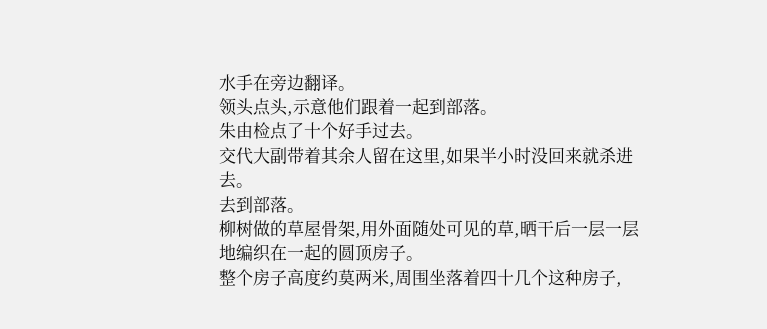水手在旁边翻译。
领头点头,示意他们跟着一起到部落。
朱由检点了十个好手过去。
交代大副带着其余人留在这里,如果半小时没回来就杀进去。
去到部落。
柳树做的草屋骨架,用外面随处可见的草,晒干后一层一层地编织在一起的圆顶房子。
整个房子高度约莫两米,周围坐落着四十几个这种房子,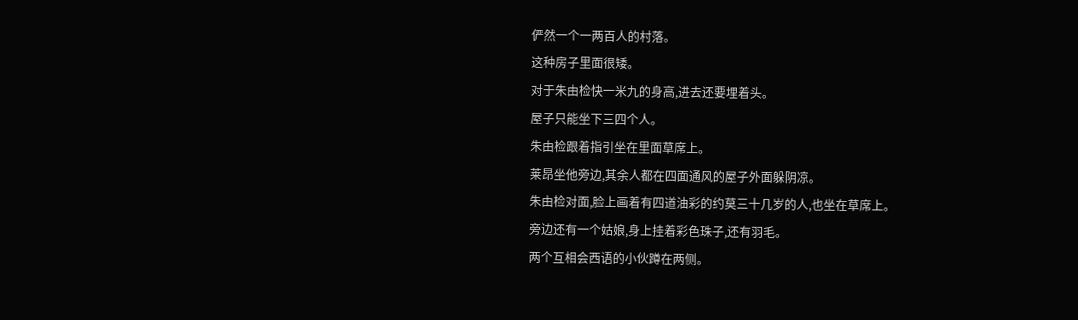俨然一个一两百人的村落。
这种房子里面很矮。
对于朱由检快一米九的身高,进去还要埋着头。
屋子只能坐下三四个人。
朱由检跟着指引坐在里面草席上。
莱昂坐他旁边,其余人都在四面通风的屋子外面躲阴凉。
朱由检对面,脸上画着有四道油彩的约莫三十几岁的人,也坐在草席上。
旁边还有一个姑娘,身上挂着彩色珠子,还有羽毛。
两个互相会西语的小伙蹲在两侧。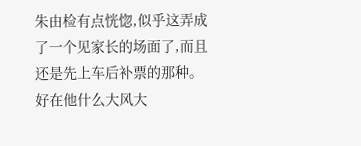朱由检有点恍惚,似乎这弄成了一个见家长的场面了,而且还是先上车后补票的那种。
好在他什么大风大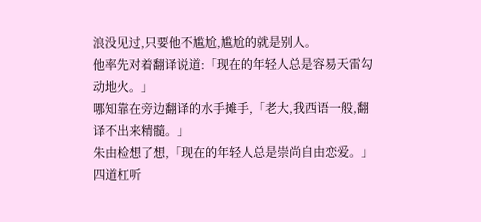浪没见过,只要他不尴尬,尴尬的就是别人。
他率先对着翻译说道:「现在的年轻人总是容易天雷勾动地火。」
哪知靠在旁边翻译的水手摊手,「老大,我西语一般,翻译不出来精髓。」
朱由检想了想,「现在的年轻人总是崇尚自由恋爱。」
四道杠听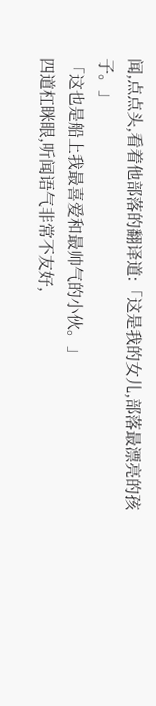闻,点点头,看着他部落的翻译道:「这是我的女儿,部落最漂亮的孩子。」
「这也是船上我最喜爱和最帅气的小伙。」
四道杠眯眼,听闻语气非常不友好,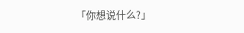「你想说什么?」